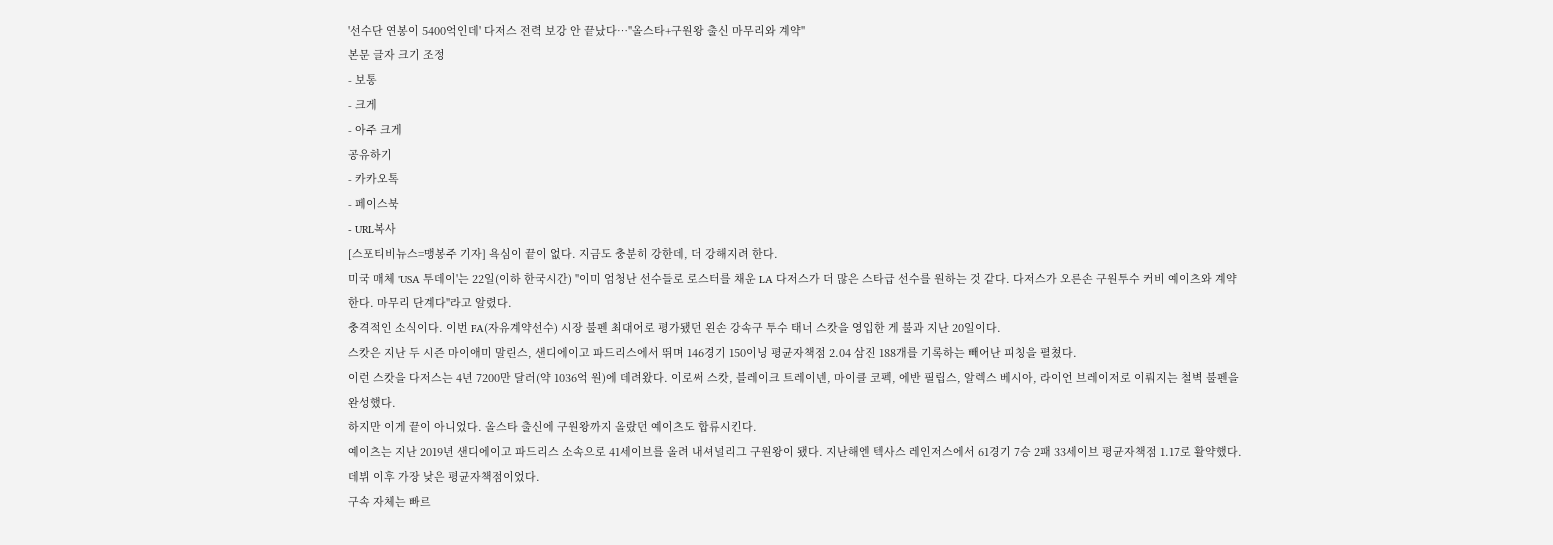'선수단 연봉이 5400억인데' 다저스 전력 보강 안 끝났다…"올스타+구원왕 출신 마무리와 계약"
본문 글자 크기 조정
- 보통
- 크게
- 아주 크게
공유하기
- 카카오톡
- 페이스북
- URL복사
[스포티비뉴스=맹봉주 기자] 욕심이 끝이 없다. 지금도 충분히 강한데, 더 강해지려 한다.
미국 매체 'USA 투데이'는 22일(이하 한국시간) "이미 엄청난 선수들로 로스터를 채운 LA 다저스가 더 많은 스타급 선수를 원하는 것 같다. 다저스가 오른손 구원투수 커비 예이츠와 계약한다. 마무리 단계다"라고 알렸다.
충격적인 소식이다. 이번 FA(자유계약선수) 시장 불펜 최대어로 평가됐던 왼손 강속구 투수 태너 스캇을 영입한 게 불과 지난 20일이다.
스캇은 지난 두 시즌 마이애미 말린스, 샌디에이고 파드리스에서 뛰며 146경기 150이닝 평균자책점 2.04 삼진 188개를 기록하는 빼어난 피칭을 펼쳤다.
이런 스캇을 다저스는 4년 7200만 달러(약 1036억 원)에 데려왔다. 이로써 스캇, 블레이크 트레이넨, 마이클 코펙, 에반 필립스, 알렉스 베시아, 라이언 브레이저로 이뤄지는 철벽 불펜을 완성했다.
하지만 이게 끝이 아니었다. 올스타 출신에 구원왕까지 올랐던 예이츠도 합류시킨다.
예이츠는 지난 2019년 샌디에이고 파드리스 소속으로 41세이브를 올려 내셔널리그 구원왕이 됐다. 지난해엔 텍사스 레인저스에서 61경기 7승 2패 33세이브 평균자책점 1.17로 활약했다. 데뷔 이후 가장 낮은 평균자책점이었다.
구속 자체는 빠르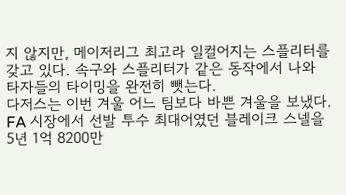지 않지만, 메이저리그 최고라 일컬어지는 스플리터를 갖고 있다. 속구와 스플리터가 같은 동작에서 나와 타자들의 타이밍을 완전히 뺏는다.
다저스는 이번 겨울 어느 팀보다 바쁜 겨울을 보냈다. FA 시장에서 선발 투수 최대어였던 블레이크 스넬을 5년 1억 8200만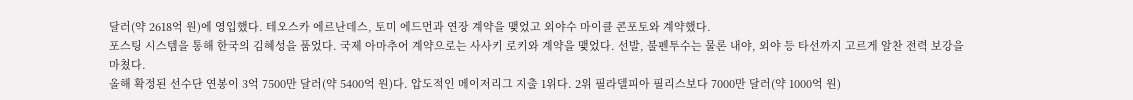달러(약 2618억 원)에 영입했다. 테오스카 에르난데스, 토미 에드먼과 연장 계약을 맺었고 외야수 마이클 콘포토와 계약했다.
포스팅 시스템을 통해 한국의 김혜성을 품었다. 국제 아마추어 계약으로는 사사키 로키와 계약을 맺었다. 선발, 불펜투수는 물론 내야, 외야 등 타선까지 고르게 알찬 전력 보강을 마쳤다.
올해 확정된 선수단 연봉이 3억 7500만 달러(약 5400억 원)다. 압도적인 메이저리그 지출 1위다. 2위 필라델피아 필리스보다 7000만 달러(약 1000억 원)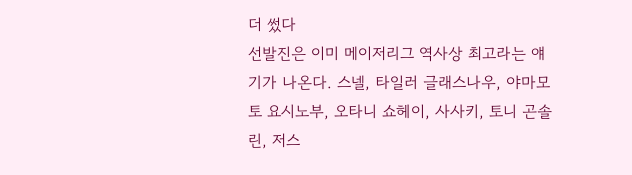더 썼다
선발진은 이미 메이저리그 역사상 최고라는 얘기가 나온다. 스넬, 타일러 글래스나우, 야마모토 요시노부, 오타니 쇼헤이, 사사키, 토니 곤솔린, 저스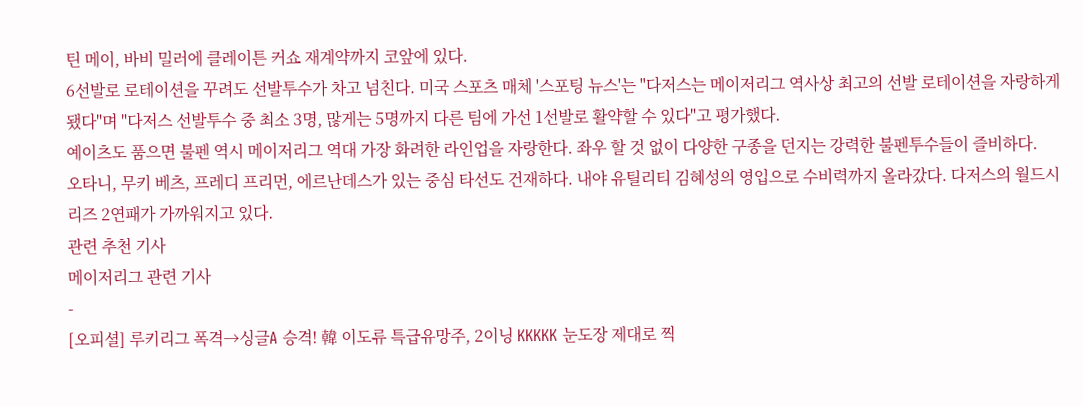틴 메이, 바비 밀러에 클레이튼 커쇼 재계약까지 코앞에 있다.
6선발로 로테이션을 꾸려도 선발투수가 차고 넘친다. 미국 스포츠 매체 '스포팅 뉴스'는 "다저스는 메이저리그 역사상 최고의 선발 로테이션을 자랑하게 됐다"며 "다저스 선발투수 중 최소 3명, 많게는 5명까지 다른 팀에 가선 1선발로 활약할 수 있다"고 평가했다.
예이츠도 품으면 불펜 역시 메이저리그 역대 가장 화려한 라인업을 자랑한다. 좌우 할 것 없이 다양한 구종을 던지는 강력한 불펜투수들이 즐비하다.
오타니, 무키 베츠, 프레디 프리먼, 에르난데스가 있는 중심 타선도 건재하다. 내야 유틸리티 김혜성의 영입으로 수비력까지 올라갔다. 다저스의 월드시리즈 2연패가 가까워지고 있다.
관련 추천 기사
메이저리그 관련 기사
-
[오피셜] 루키리그 폭격→싱글A 승격! 韓 이도류 특급유망주, 2이닝 KKKKK 눈도장 제대로 찍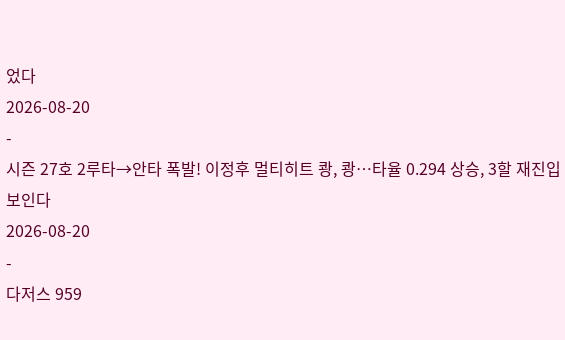었다
2026-08-20
-
시즌 27호 2루타→안타 폭발! 이정후 멀티히트 쾅, 쾅…타율 0.294 상승, 3할 재진입 보인다
2026-08-20
-
다저스 959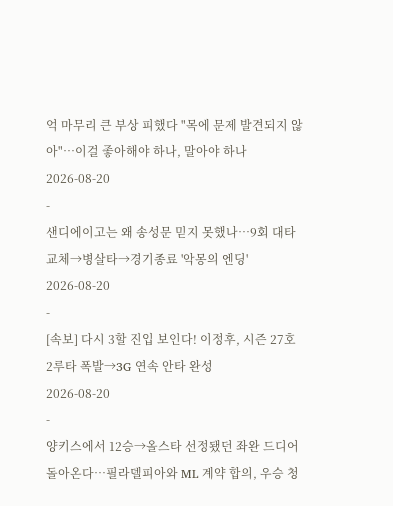억 마무리 큰 부상 피했다 "목에 문제 발견되지 않아"…이걸 좋아해야 하나, 말아야 하나
2026-08-20
-
샌디에이고는 왜 송성문 믿지 못했나…9회 대타 교체→병살타→경기종료 '악몽의 엔딩'
2026-08-20
-
[속보] 다시 3할 진입 보인다! 이정후, 시즌 27호 2루타 폭발→3G 연속 안타 완성
2026-08-20
-
양키스에서 12승→올스타 선정됐던 좌완 드디어 돌아온다…필라델피아와 ML 계약 합의, 우승 청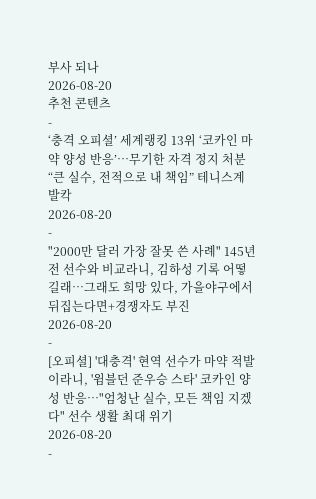부사 되나
2026-08-20
추천 콘텐츠
-
‘충격 오피셜’ 세계랭킹 13위 ‘코카인 마약 양성 반응’…무기한 자격 정지 처분 “큰 실수, 전적으로 내 책임” 테니스계 발칵
2026-08-20
-
"2000만 달러 가장 잘못 쓴 사례" 145년 전 선수와 비교라니, 김하성 기록 어떻길래…그래도 희망 있다, 가을야구에서 뒤집는다면+경쟁자도 부진
2026-08-20
-
[오피셜] '대충격' 현역 선수가 마약 적발이라니, '윔블던 준우승 스타' 코카인 양성 반응…"엄청난 실수, 모든 책임 지겠다" 선수 생활 최대 위기
2026-08-20
-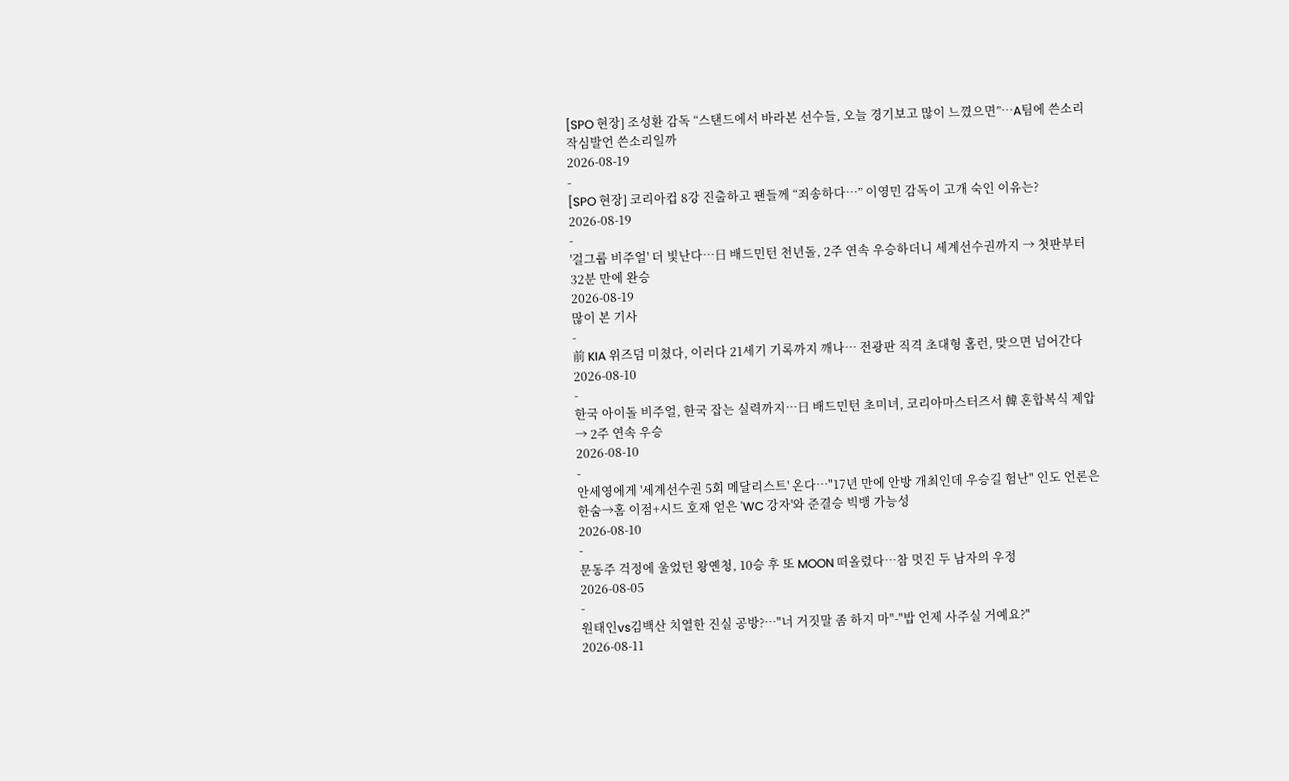[SPO 현장] 조성환 감독 “스탠드에서 바라본 선수들, 오늘 경기보고 많이 느꼈으면”…A팀에 쓴소리 작심발언 쓴소리일까
2026-08-19
-
[SPO 현장] 코리아컵 8강 진출하고 팬들께 “죄송하다…” 이영민 감독이 고개 숙인 이유는?
2026-08-19
-
'걸그룹 비주얼' 더 빛난다…日 배드민턴 천년돌, 2주 연속 우승하더니 세계선수권까지 → 첫판부터 32분 만에 완승
2026-08-19
많이 본 기사
-
前 KIA 위즈덤 미쳤다, 이러다 21세기 기록까지 깨나… 전광판 직격 초대형 홈런, 맞으면 넘어간다
2026-08-10
-
한국 아이돌 비주얼, 한국 잡는 실력까지…日 배드민턴 초미녀, 코리아마스터즈서 韓 혼합복식 제압 → 2주 연속 우승
2026-08-10
-
안세영에게 '세계선수권 5회 메달리스트' 온다…"17년 만에 안방 개최인데 우승길 험난" 인도 언론은 한숨→홈 이점+시드 호재 얻은 'WC 강자'와 준결승 빅뱅 가능성
2026-08-10
-
문동주 걱정에 울었던 왕옌청, 10승 후 또 MOON 떠올렸다…참 멋진 두 남자의 우정
2026-08-05
-
원태인vs김백산 치열한 진실 공방?…"너 거짓말 좀 하지 마"-"밥 언제 사주실 거예요?"
2026-08-11